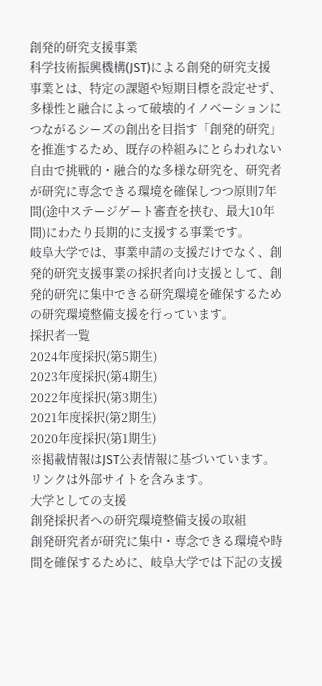創発的研究支援事業
科学技術振興機構(JST)による創発的研究支援事業とは、特定の課題や短期目標を設定せず、多様性と融合によって破壊的イノベーションにつながるシーズの創出を目指す「創発的研究」を推進するため、既存の枠組みにとらわれない自由で挑戦的・融合的な多様な研究を、研究者が研究に専念できる環境を確保しつつ原則7年間(途中ステージゲート審査を挟む、最大10年間)にわたり長期的に支援する事業です。
岐阜大学では、事業申請の支援だけでなく、創発的研究支援事業の採択者向け支援として、創発的研究に集中できる研究環境を確保するための研究環境整備支援を行っています。
採択者一覧
2024年度採択(第5期生)
2023年度採択(第4期生)
2022年度採択(第3期生)
2021年度採択(第2期生)
2020年度採択(第1期生)
※掲載情報はJST公表情報に基づいています。リンクは外部サイトを含みます。
大学としての支援
創発採択者への研究環境整備支援の取組
創発研究者が研究に集中・専念できる環境や時間を確保するために、岐阜大学では下記の支援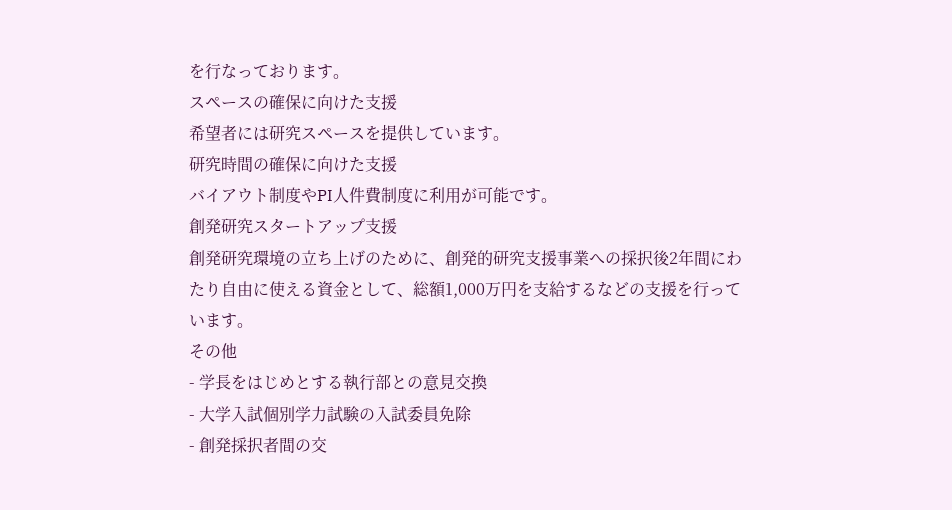を行なっております。
スペースの確保に向けた支援
希望者には研究スペースを提供しています。
研究時間の確保に向けた支援
バイアウト制度やPI人件費制度に利用が可能です。
創発研究スタートアップ支援
創発研究環境の立ち上げのために、創発的研究支援事業への採択後2年間にわたり自由に使える資金として、総額1,000万円を支給するなどの支援を行っています。
その他
- 学長をはじめとする執行部との意見交換
- 大学入試個別学力試験の入試委員免除
- 創発採択者間の交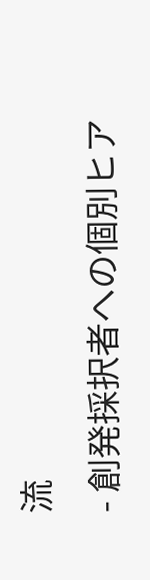流
- 創発採択者への個別ヒア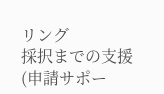リング
採択までの支援(申請サポー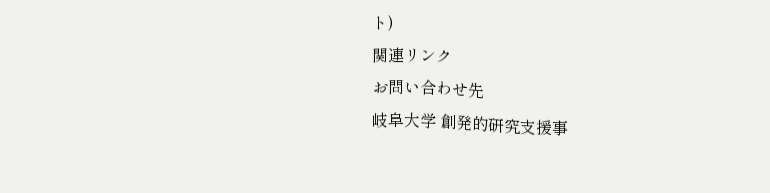ト)
関連リンク
お問い合わせ先
岐阜大学 創発的研究支援事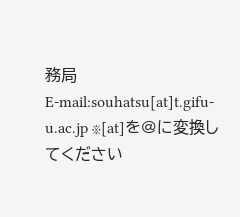務局
E-mail:souhatsu[at]t.gifu-u.ac.jp ※[at]を@に変換してください